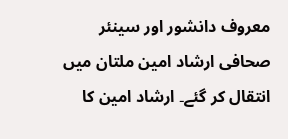معروف دانشور اور سینئر صحافی ارشاد امین ملتان میں انتقال کر گئے۔ ارشاد امین کا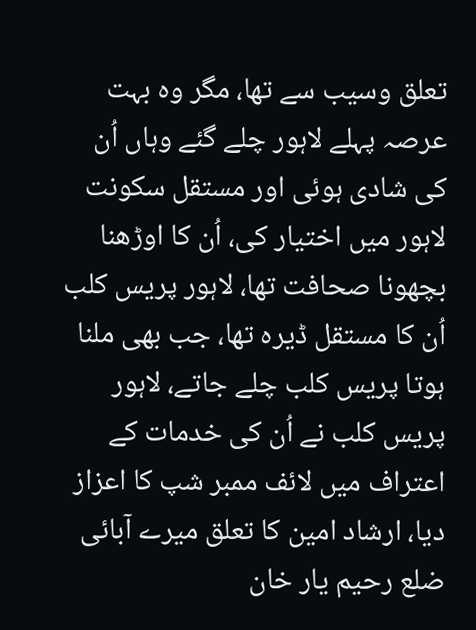تعلق وسیب سے تھا، مگر وہ بہت عرصہ پہلے لاہور چلے گئے وہاں اُن کی شادی ہوئی اور مستقل سکونت لاہور میں اختیار کی، اُن کا اوڑھنا بچھونا صحافت تھا، لاہور پریس کلب اُن کا مستقل ڈیرہ تھا، جب بھی ملنا ہوتا پریس کلب چلے جاتے، لاہور پریس کلب نے اُن کی خدمات کے اعتراف میں لائف ممبر شپ کا اعزاز دیا، ارشاد امین کا تعلق میرے آبائی ضلع رحیم یار خان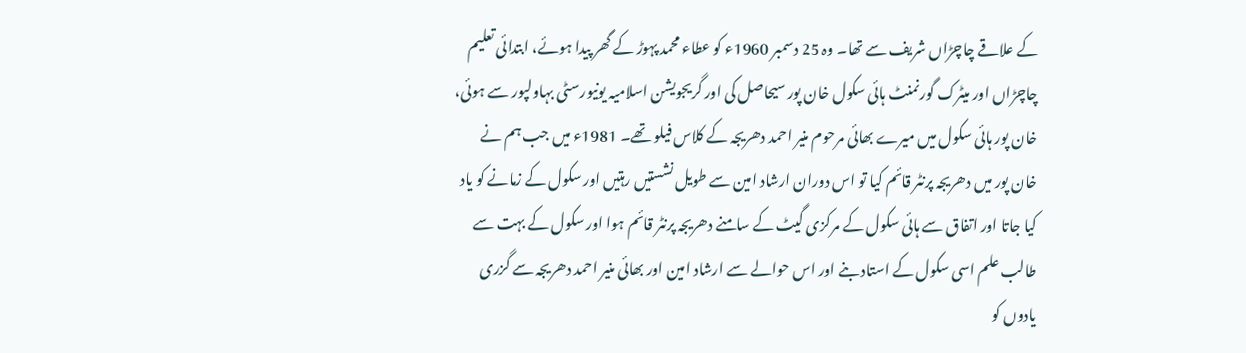کے علاقے چاچڑاں شریف سے تھا۔ وہ 25 دسمبر 1960ء کو عطاء محمد پہوڑ کے گھر پیدا ہوئے، ابتدائی تعلیم چاچڑاں اور میٹرک گورنمنٹ ہائی سکول خان پور سیحاصل کی اور گریجویشن اسلامیہ یونیورسٹی بہاولپور سے ہوئی، خان پور ہائی سکول میں میرے بھائی مرحوم منیر احمد دھریجہ کے کلاس فیلو تھے۔ 1981ء میں جب ہم نے خان پور میں دھریجہ پرنٹر قائم کیا تو اس دوران ارشاد امین سے طویل نشستیں رہتیں اور سکول کے زمانے کو یاد کیا جاتا اور اتفاق سے ہائی سکول کے مرکزی گیٹ کے سامنے دھریجہ پرنٹر قائم ہوا اور سکول کے بہت سے طالب علم اسی سکول کے استاد بنے اور اس حوالے سے ارشاد امین اور بھائی منیر احمد دھریجہ سے گزری یادوں کو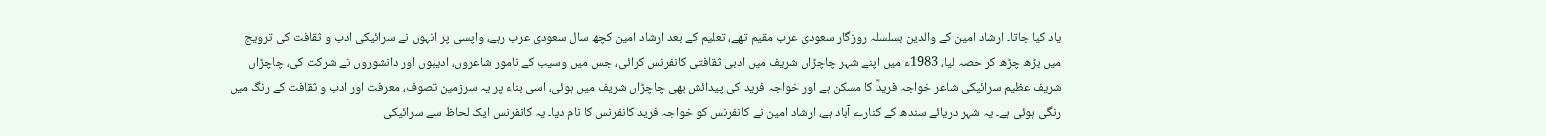یاد کیا جاتا۔ ارشاد امین کے والدین بسلسلہ روزگار سعودی عرب مقیم تھے، تعلیم کے بعد ارشاد امین کچھ سال سعودی عرب رہے، واپسی پر انہوں نے سرائیکی ادب و ثقافت کی ترویج میں بڑھ چڑھ کر حصہ لیا، 1983ء میں اپنے شہر چاچڑاں شریف میں ادبی ثقافتی کانفرنس کرائی، جس میں وسیب کے نامور شاعروں، ادیبوں اور دانشوروں نے شرکت کی، چاچڑاں شریف عظیم سرائیکی شاعر خواجہ فریدؒ کا مسکن ہے اور خواجہ فرید کی پیدائش بھی چاچڑاں شریف میں ہوئی، اسی بناء پر یہ سرزمین تصوف، معرفت اور ادب و ثقافت کے رنگ میں رنگی ہوئی ہے۔ یہ شہر دریائے سندھ کے کنارے آباد ہے، ارشاد امین نے کانفرنس کو خواجہ فرید کانفرنس کا نام دیا۔ یہ کانفرنس ایک لحاظ سے سرائیکی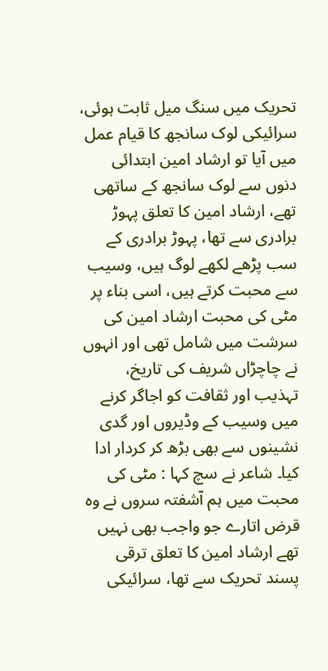تحریک میں سنگ میل ثابت ہوئی، سرائیکی لوک سانجھ کا قیام عمل میں آیا تو ارشاد امین ابتدائی دنوں سے لوک سانجھ کے ساتھی تھے، ارشاد امین کا تعلق پہوڑ برادری سے تھا، پہوڑ برادری کے سب پڑھے لکھے لوگ ہیں، وسیب سے محبت کرتے ہیں، اسی بناء پر مٹی کی محبت ارشاد امین کی سرشت میں شامل تھی اور انہوں نے چاچڑاں شریف کی تاریخ، تہذیب اور ثقافت کو اجاگر کرنے میں وسیب کے وڈیروں اور گدی نشینوں سے بھی بڑھ کر کردار ادا کیا۔ شاعر نے سچ کہا : مٹی کی محبت میں ہم آشفتہ سروں نے وہ قرض اتارے جو واجب بھی نہیں تھے ارشاد امین کا تعلق ترقی پسند تحریک سے تھا، سرائیکی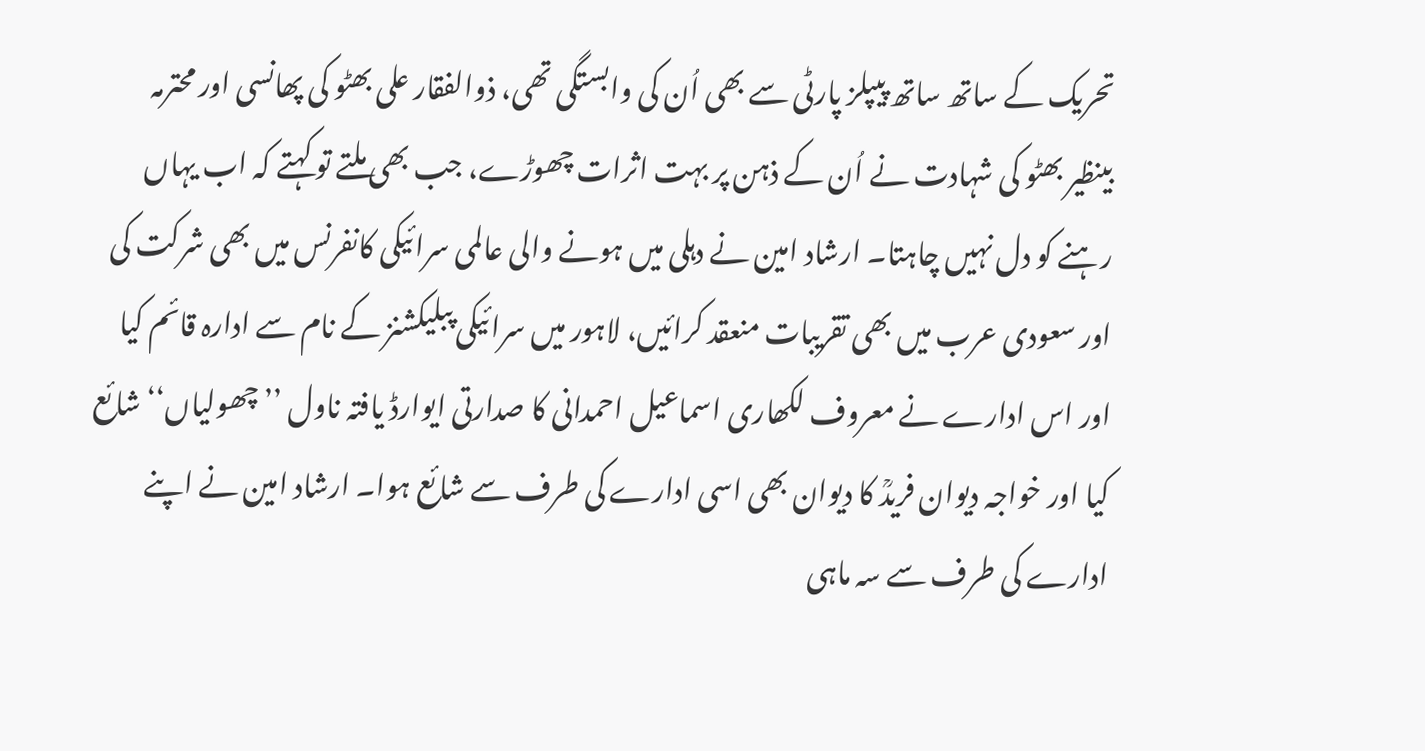تحریک کے ساتھ ساتھ پیپلز پارٹی سے بھی اُن کی وابستگی تھی، ذوالفقار علی بھٹو کی پھانسی اور محترمہ بینظیر بھٹو کی شہادت نے اُن کے ذہن پر بہت اثرات چھوڑے، جب بھی ملتے تو کہتے کہ اب یہاں رہنے کو دل نہیں چاہتا۔ ارشاد امین نے دہلی میں ہونے والی عالمی سرائیکی کانفرنس میں بھی شرکت کی اور سعودی عرب میں بھی تقریبات منعقد کرائیں، لاہور میں سرائیکی پبلیکشنز کے نام سے ادارہ قائم کیا اور اس ادارے نے معروف لکھاری اسماعیل احمدانی کا صدارتی ایوارڈ یافتہ ناول ’’چھولیاں‘‘ شائع کیا اور خواجہ دیوان فریدؒ کا دیوان بھی اسی ادارے کی طرف سے شائع ہوا۔ ارشاد امین نے اپنے ادارے کی طرف سے سہ ماہی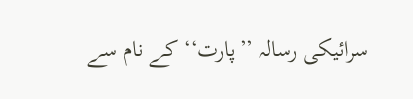سرائیکی رسالہ ’’پارت‘‘ کے نام سے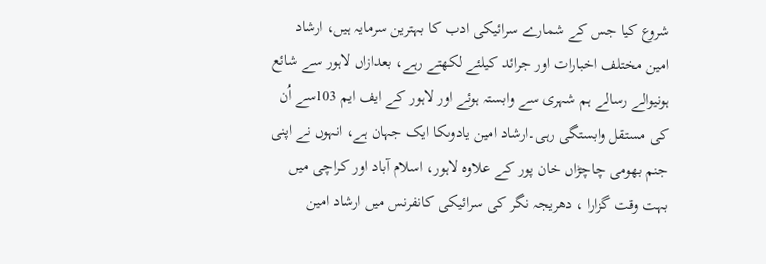شروع کیا جس کے شمارے سرائیکی ادب کا بہترین سرمایہ ہیں، ارشاد امین مختلف اخبارات اور جرائد کیلئے لکھتے رہے، بعدازاں لاہور سے شائع ہونیوالے رسالے ہم شہری سے وابستہ ہوئے اور لاہور کے ایف ایم 103سے اُن کی مستقل وابستگی رہی۔ارشاد امین یادوںکا ایک جہان ہے، انہوں نے اپنی جنم بھومی چاچڑاں خان پور کے علاوہ لاہور، اسلام آباد اور کراچی میں بہت وقت گزارا ، دھریجہ نگر کی سرائیکی کانفرنس میں ارشاد امین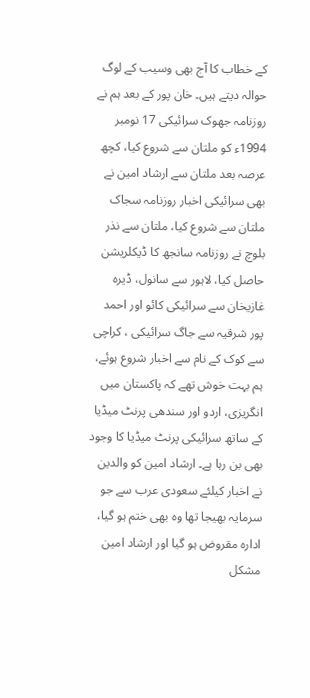کے خطاب کا آج بھی وسیب کے لوگ حوالہ دیتے ہیں۔ خان پور کے بعد ہم نے روزنامہ جھوک سرائیکی 17 نومبر 1994ء کو ملتان سے شروع کیا، کچھ عرصہ بعد ملتان سے ارشاد امین نے بھی سرائیکی اخبار روزنامہ سجاک ملتان سے شروع کیا، ملتان سے نذر بلوچ نے روزنامہ سانجھ کا ڈیکلریشن حاصل کیا، لاہور سے سانول، ڈیرہ غازیخان سے سرائیکی کائو اور احمد پور شرقیہ سے جاگ سرائیکی ، کراچی سے کوک کے نام سے اخبار شروع ہوئے، ہم بہت خوش تھے کہ پاکستان میں انگریزی، اردو اور سندھی پرنٹ میڈیا کے ساتھ سرائیکی پرنٹ میڈیا کا وجود بھی بن رہا ہے۔ ارشاد امین کو والدین نے اخبار کیلئے سعودی عرب سے جو سرمایہ بھیجا تھا وہ بھی ختم ہو گیا، ادارہ مقروض ہو گیا اور ارشاد امین مشکل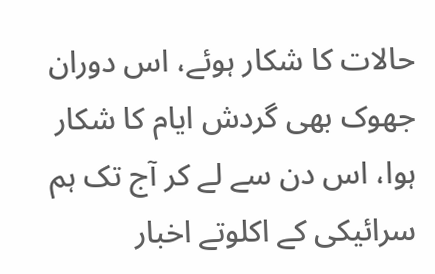حالات کا شکار ہوئے، اس دوران جھوک بھی گردش ایام کا شکار ہوا، اس دن سے لے کر آج تک ہم سرائیکی کے اکلوتے اخبار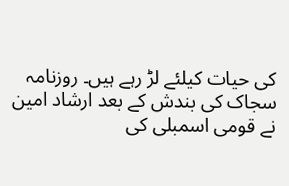کی حیات کیلئے لڑ رہے ہیں۔ روزنامہ سجاک کی بندش کے بعد ارشاد امین نے قومی اسمبلی کی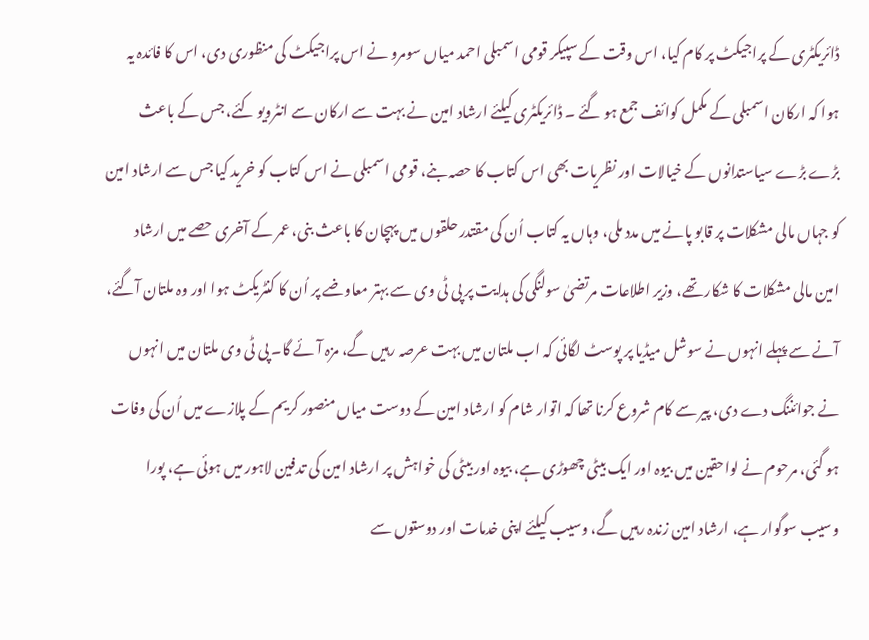ڈائریکٹری کے پراجیکٹ پر کام کیا، اس وقت کے سپیکر قومی اسمبلی احمد میاں سومرو نے اس پراجیکٹ کی منظوری دی، اس کا فائدہ یہ ہوا کہ ارکان اسمبلی کے مکمل کوائف جمع ہو گئے ۔ ڈائریکٹری کیلئے ارشاد امین نے بہت سے ارکان سے انٹرویو کئے، جس کے باعث بڑے بڑے سیاستدانوں کے خیالات اور نظریات بھی اس کتاب کا حصہ بنے، قومی اسمبلی نے اس کتاب کو خرید کیا جس سے ارشاد امین کو جہاں مالی مشکلات پر قابو پانے میں مدد ملی، وہاں یہ کتاب اُن کی مقتدر حلقوں میں پہچان کا باعث بنی، عمر کے آخری حصے میں ارشاد امین مالی مشکلات کا شکار تھے، وزیر اطلاعات مرتضیٰ سولنگی کی ہدایت پر پی ٹی وی سے بہتر معاوضے پر اُن کا کنٹریکٹ ہوا اور وہ ملتان آگئے، آنے سے پہلے انہوں نے سوشل میڈیا پر پوسٹ لگائی کہ اب ملتان میں بہت عرصہ رہیں گے، مزہ آئے گا۔ پی ٹی وی ملتان میں انہوں نے جوائننگ دے دی، پیر سے کام شروع کرنا تھا کہ اتوار شام کو ارشاد امین کے دوست میاں منصور کریم کے پلازے میں اُن کی وفات ہو گئی، مرحوم نے لواحقین میں بیوہ اور ایک بیٹی چھوڑی ہے، بیوہ اور بیٹی کی خواہش پر ارشاد امین کی تدفین لاہور میں ہوئی ہے، پورا وسیب سوگوار ہے، ارشاد امین زندہ رہیں گے، وسیب کیلئے اپنی خدمات اور دوستوں سے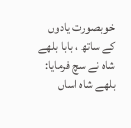خوبصورت یادوں کے ساتھ ، بابا بلھے شاہ نے سچ فرمایا: بلھے شاہ اساں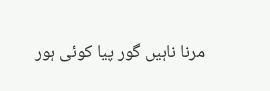مرنا ناہیں گور پیا کوئی ہور